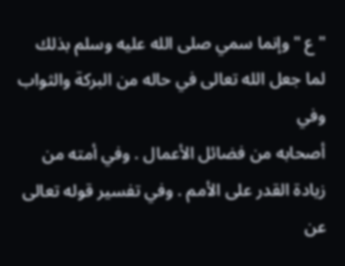" ع " وإنما سمي صلى الله عليه وسلم بذلك لما جعل الله تعالى في حاله من البركة والثواب وفي
أصحابه من فضائل الأعمال . وفي أمته من زيادة القدر على الأمم . وفي تفسير قوله تعالى عن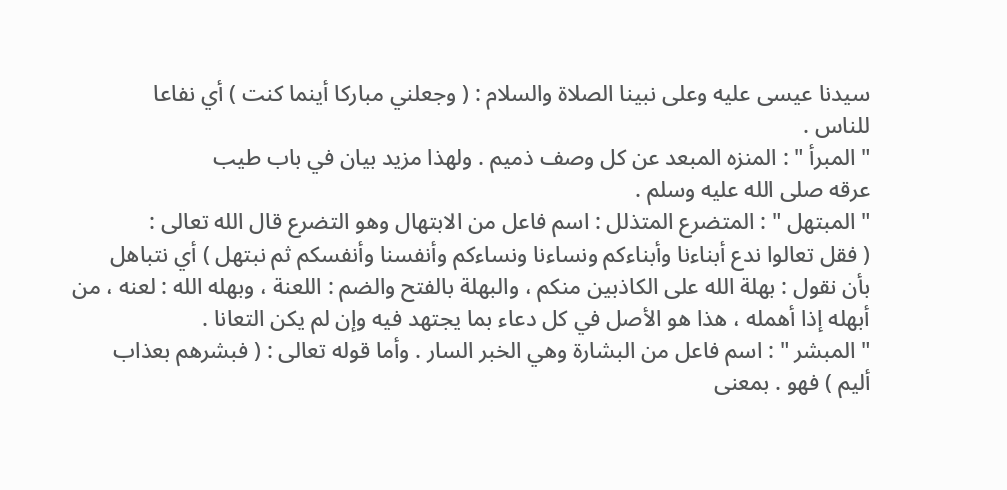سيدنا عيسى عليه وعلى نبينا الصلاة والسلام : ( وجعلني مباركا أينما كنت ) أي نفاعا
للناس .
" المبرأ " : المنزه المبعد عن كل وصف ذميم . ولهذا مزيد بيان في باب طيب
عرقه صلى الله عليه وسلم .
" المبتهل " : المتضرع المتذلل : اسم فاعل من الابتهال وهو التضرع قال الله تعالى :
( فقل تعالوا ندع أبناءنا وأبناءكم ونساءنا ونساءكم وأنفسنا وأنفسكم ثم نبتهل ) أي نتباهل
بأن نقول : بهلة الله على الكاذبين منكم ، والبهلة بالفتح والضم : اللعنة ، وبهله الله : لعنه ، من
أبهله إذا أهمله ، هذا هو الأصل في كل دعاء بما يجتهد فيه وإن لم يكن التعانا .
" المبشر " : اسم فاعل من البشارة وهي الخبر السار . وأما قوله تعالى : ( فبشرهم بعذاب
أليم ) فهو . بمعنى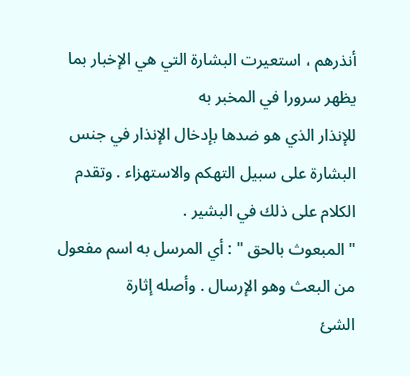أنذرهم ، استعيرت البشارة التي هي الإخبار بما يظهر سرورا في المخبر به
للإنذار الذي هو ضدها بإدخال الإنذار في جنس البشارة على سبيل التهكم والاستهزاء . وتقدم
الكلام على ذلك في البشير .
" المبعوث بالحق " : أي المرسل به اسم مفعول من البعث وهو الإرسال . وأصله إثارة
الشئ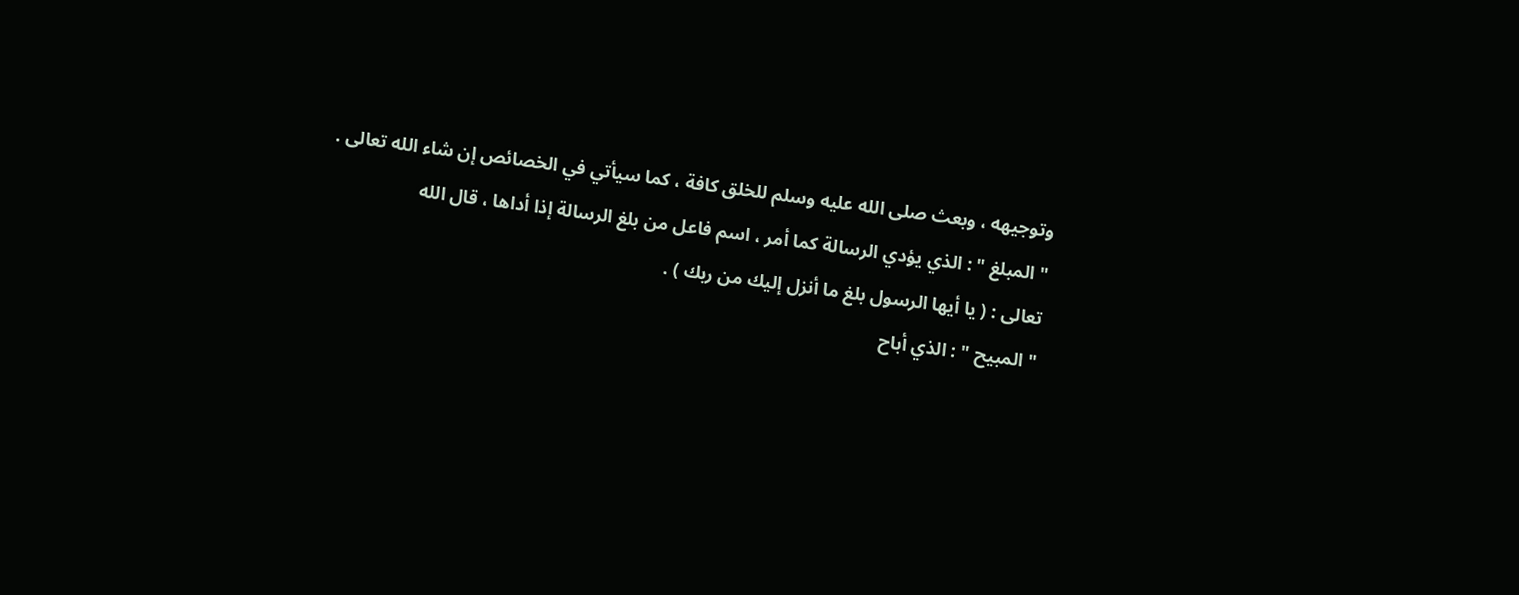وتوجيهه ، وبعث صلى الله عليه وسلم للخلق كافة ، كما سيأتي في الخصائص إن شاء الله تعالى .
" المبلغ " : الذي يؤدي الرسالة كما أمر ، اسم فاعل من بلغ الرسالة إذا أداها ، قال الله
تعالى : ( يا أيها الرسول بلغ ما أنزل إليك من ربك ) .
" المبيح " : الذي أباح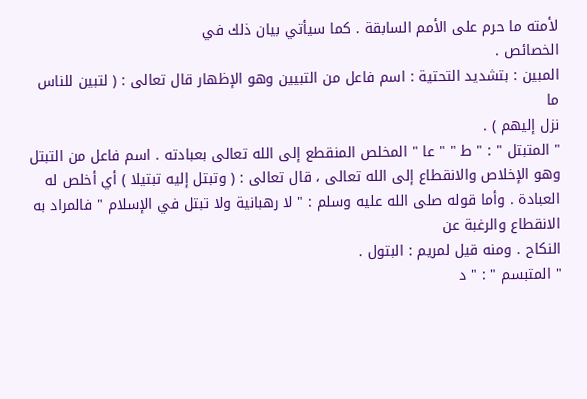لأمته ما حرم على الأمم السابقة . كما سيأتي بيان ذلك في
الخصائص .
المبين : بتشديد التحتية : اسم فاعل من التبيين وهو الإظهار قال تعالى : ( لتبين للناس ما
نزل إليهم ) .
" المتبتل " : " ط " " عا " المخلص المنقطع إلى الله تعالى بعبادته . اسم فاعل من التبتل
وهو الإخلاص والانقطاع إلى الله تعالى ، قال تعالى : ( وتبتل إليه تبتيلا ) أي أخلص له
العبادة . وأما قوله صلى الله عليه وسلم : " لا رهبانية ولا تبتل في الإسلام " فالمراد به الانقطاع والرغبة عن
النكاح . ومنه قيل لمريم : البتول .
" المتبسم " : " د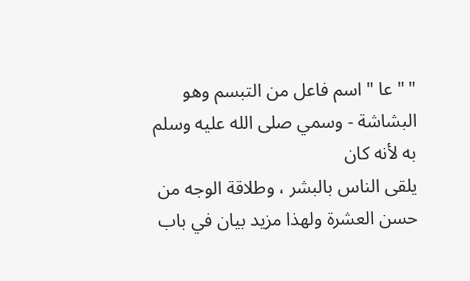" " عا " اسم فاعل من التبسم وهو البشاشة - وسمي صلى الله عليه وسلم به لأنه كان
يلقى الناس بالبشر ، وطلاقة الوجه من حسن العشرة ولهذا مزيد بيان في باب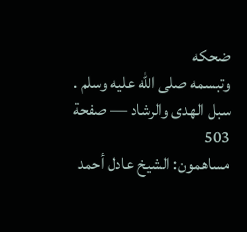ضحكه
وتبسمه صلى الله عليه وسلم .
سبل الهدى والرشاد — صفحة 503
مساهمون: الشيخ عادل أحمد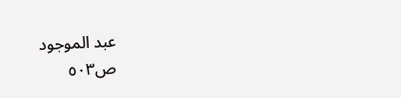عبد الموجود
ص٥٠٣